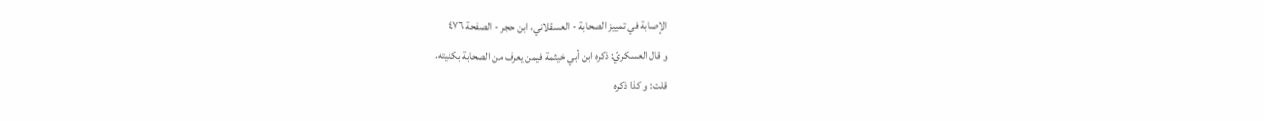الإصابة في تمييز الصحابة - العسقلاني، ابن حجر - الصفحة ٤٧٦
و قال العسكريّ: ذكره ابن أبي خيثمة فيمن يعرف من الصحابة بكنيته.
قلت: و كذا ذكره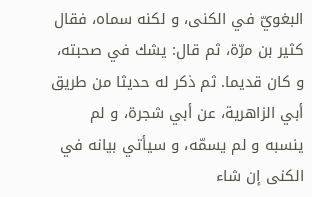البغويّ في الكنى، و لكنه سماه، فقال كثير بن مرّة، ثم قال: يشك في صحبته، و كان قديما. ثم ذكر له حديثا من طريق أبي الزاهرية، عن أبي شجرة، و لم ينسبه و لم يسمّه، و سيأتي بيانه في الكنى إن شاء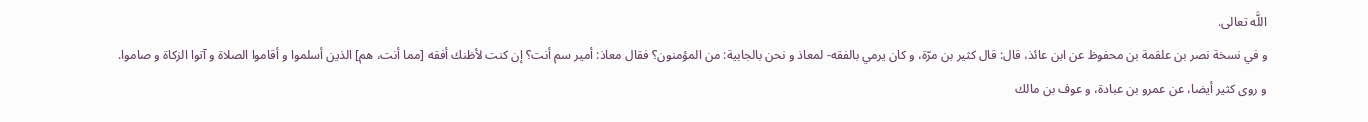اللَّه تعالى.
و في نسخة نصر بن علقمة بن محفوظ عن ابن عائذ، قال: قال كثير بن مرّة، و كان يرمي بالفقه- لمعاذ و نحن بالجابية: من المؤمنون؟ فقال معاذ: أمير سم أنت؟ إن كنت لأظنك أفقه [مما أنت، هم] الذين أسلموا و أقاموا الصلاة و آتوا الزكاة و صاموا.
و روى كثير أيضا، عن عمرو بن عبادة، و عوف بن مالك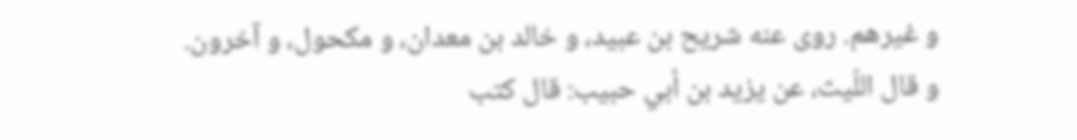و غيرهم. روى عنه شريح بن عبيد، و خالد بن معدان، و مكحول، و آخرون.
و قال اللّيث، عن يزيد بن أبي حبيب: قال كتب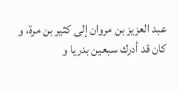عبد العزيز بن مروان إلى كثير بن مرة، و كان قد أدرك سبعين بدريا و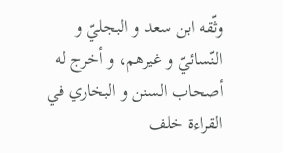وثّقه ابن سعد و البجليّ و النّسائيّ و غيرهم، و أخرج له أصحاب السنن و البخاري في القراءة خلف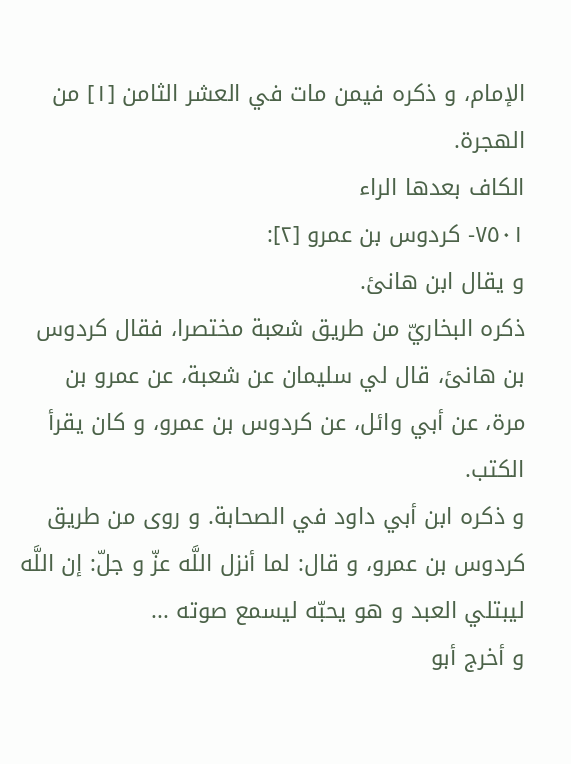الإمام، و ذكره فيمن مات في العشر الثامن [١] من الهجرة.
الكاف بعدها الراء
٧٥٠١- كردوس بن عمرو [٢]:
و يقال ابن هانئ.
ذكره البخاريّ من طريق شعبة مختصرا، فقال كردوس بن هانئ، قال لي سليمان عن شعبة، عن عمرو بن مرة، عن أبي وائل، عن كردوس بن عمرو، و كان يقرأ الكتب.
و ذكره ابن أبي داود في الصحابة. و روى من طريق كردوس بن عمرو، و قال: لما أنزل اللَّه عزّ و جلّ: إن اللَّه ليبتلي العبد و هو يحبّه ليسمع صوته ...
و أخرج أبو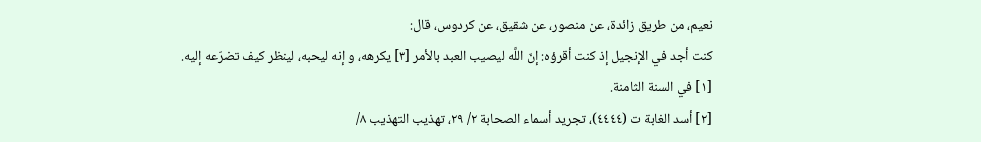نعيم، من طريق زائدة، عن منصور، عن شقيق، عن كردوس، قال:
كنت أجد في الإنجيل إذ كنت أقرؤه: إنّ اللَّه ليصيب العبد بالأمر [٣] يكرهه، و إنه ليحبه، لينظر كيف تضرّعه إليه.
[١] في السنة الثامنة.
[٢] أسد الغابة ت (٤٤٤٤)، تجريد أسماء الصحابة ٢/ ٢٩، تهذيب التهذيب ٨/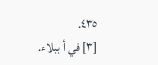٤٣٥.
[٣] في أ ببلاء.